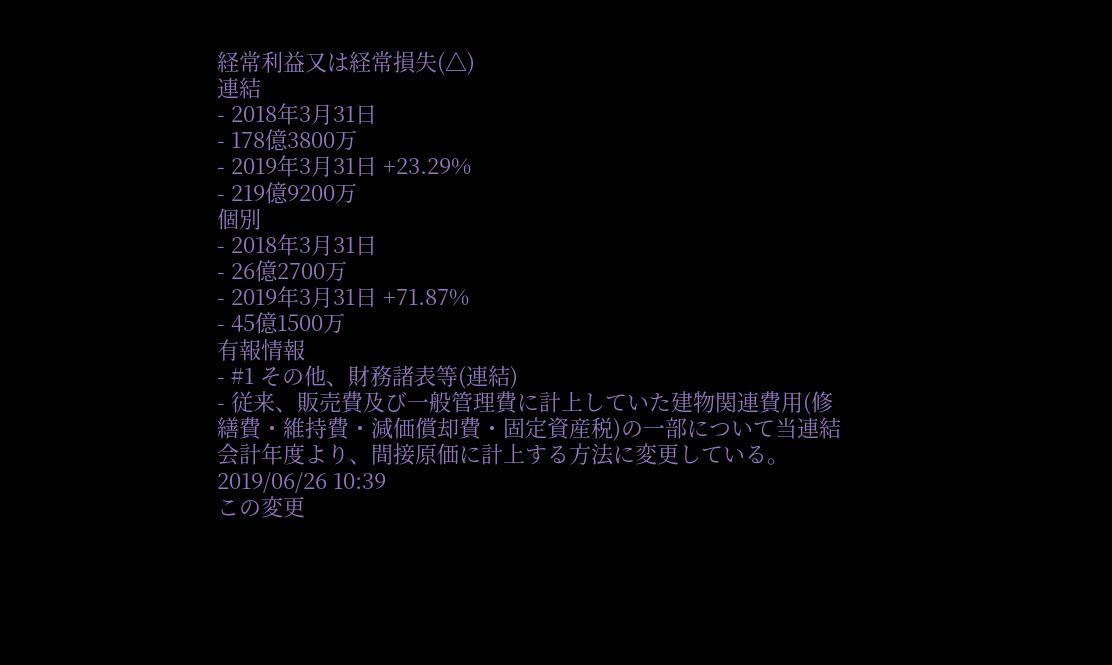経常利益又は経常損失(△)
連結
- 2018年3月31日
- 178億3800万
- 2019年3月31日 +23.29%
- 219億9200万
個別
- 2018年3月31日
- 26億2700万
- 2019年3月31日 +71.87%
- 45億1500万
有報情報
- #1 その他、財務諸表等(連結)
- 従来、販売費及び一般管理費に計上していた建物関連費用(修繕費・維持費・減価償却費・固定資産税)の一部について当連結会計年度より、間接原価に計上する方法に変更している。2019/06/26 10:39
この変更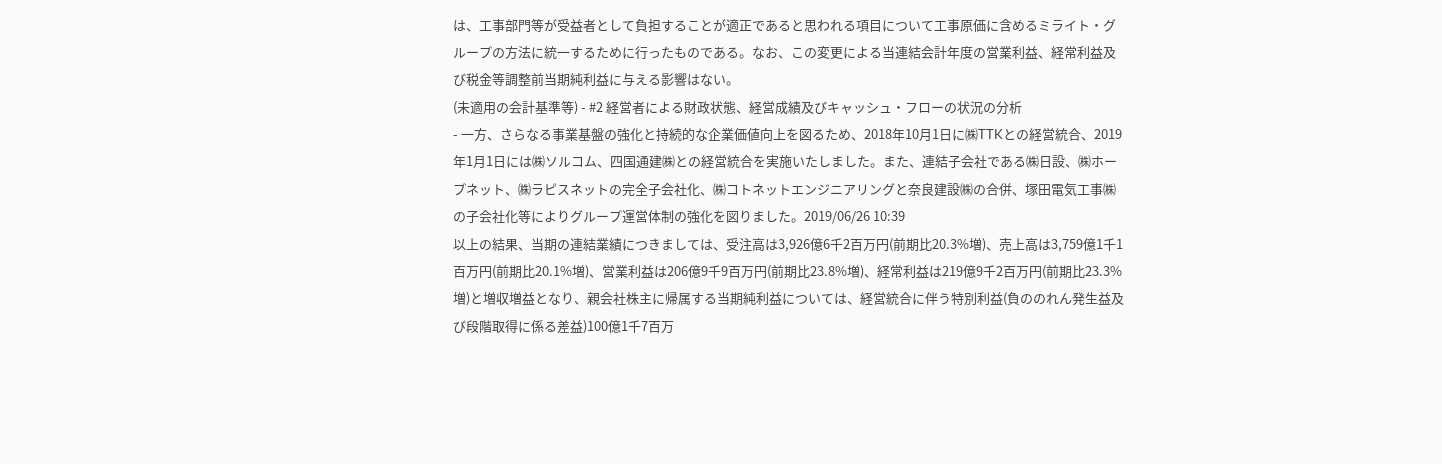は、工事部門等が受益者として負担することが適正であると思われる項目について工事原価に含めるミライト・グループの方法に統一するために行ったものである。なお、この変更による当連結会計年度の営業利益、経常利益及び税金等調整前当期純利益に与える影響はない。
(未適用の会計基準等) - #2 経営者による財政状態、経営成績及びキャッシュ・フローの状況の分析
- 一方、さらなる事業基盤の強化と持続的な企業価値向上を図るため、2018年10月1日に㈱TTKとの経営統合、2019年1月1日には㈱ソルコム、四国通建㈱との経営統合を実施いたしました。また、連結子会社である㈱日設、㈱ホープネット、㈱ラピスネットの完全子会社化、㈱コトネットエンジニアリングと奈良建設㈱の合併、塚田電気工事㈱の子会社化等によりグループ運営体制の強化を図りました。2019/06/26 10:39
以上の結果、当期の連結業績につきましては、受注高は3,926億6千2百万円(前期比20.3%増)、売上高は3,759億1千1百万円(前期比20.1%増)、営業利益は206億9千9百万円(前期比23.8%増)、経常利益は219億9千2百万円(前期比23.3%増)と増収増益となり、親会社株主に帰属する当期純利益については、経営統合に伴う特別利益(負ののれん発生益及び段階取得に係る差益)100億1千7百万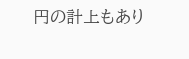円の計上もあり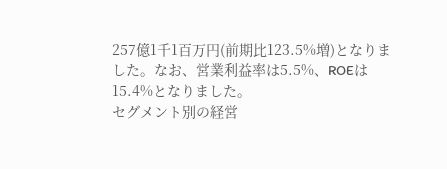257億1千1百万円(前期比123.5%増)となりました。なお、営業利益率は5.5%、ROEは15.4%となりました。
セグメント別の経営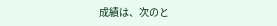成績は、次のと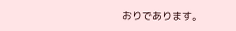おりであります。